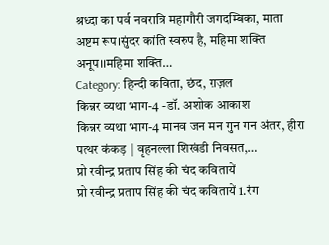श्रध्दा का पर्व नवरात्रि महागौरी जगदम्बिका, माता अष्टम रूप।सुंदर कांति स्वरुप है, महिमा शक्ति अनूप।।महिमा शक्ति…
Category: हिन्दी कविता, छंद, ग़ज़ल
किन्नर व्यथा भाग-4 -डॉ. अशोक आकाश
किन्नर व्यथा भाग-4 मानव जन मन गुन गन अंतर, हीरा पत्थर कंकड़ | वृहनल्ला शिखंडी निवसत,…
प्रो रवीन्द्र प्रताप सिंह की चंद कवितायें
प्रो रवीन्द्र प्रताप सिंह की चंद कवितायें 1.रंग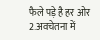फैले पड़े है हर ओर 2.अवचेतना में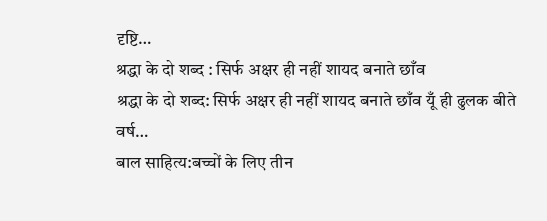दृष्टि…
श्रद्धा के दो शब्द : सिर्फ अक्षर ही नहीं शायद बनाते छाँव
श्रद्धा के दो शब्द: सिर्फ अक्षर ही नहीं शायद बनाते छाँव यूँ ही ढुलक बीते वर्ष…
बाल साहित्य:बच्चों के लिए तीन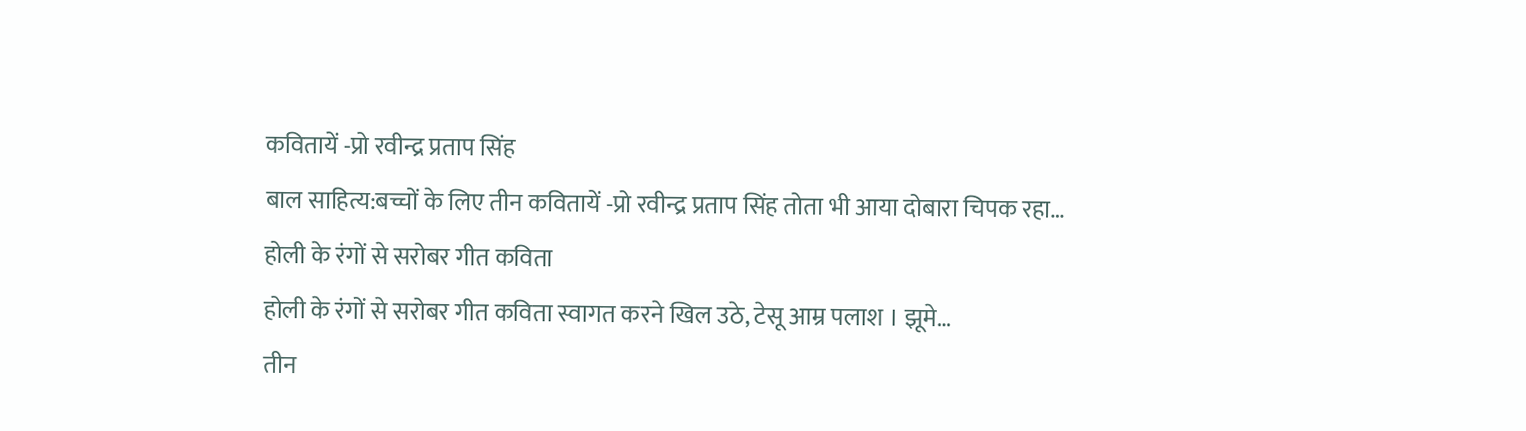कवितायें -प्रो रवीन्द्र प्रताप सिंह
बाल साहित्य:बच्चों के लिए तीन कवितायें -प्रो रवीन्द्र प्रताप सिंह तोता भी आया दोबारा चिपक रहा…
होली के रंगों से सरोबर गीत कविता
होली के रंगों से सरोबर गीत कविता स्वागत करने खिल उठे, टेसू आम्र पलाश । झूमे…
तीन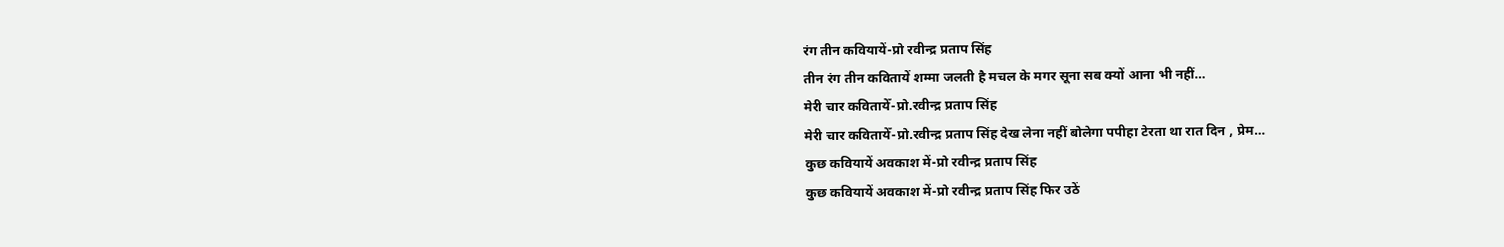रंग तीन कवियायें-प्रो रवीन्द्र प्रताप सिंह
तीन रंग तीन कवितायें शम्मा जलती है मचल के मगर सूना सब क्यों आना भी नहीं…
मेरी चार कवितायेँ-प्रो.रवीन्द्र प्रताप सिंह
मेरी चार कवितायेँ-प्रो.रवीन्द्र प्रताप सिंह देख लेना नहीं बोलेगा पपीहा टेरता था रात दिन , प्रेम…
कुछ कवियायें अवकाश में-प्रो रवीन्द्र प्रताप सिंह
कुछ कवियायें अवकाश में-प्रो रवीन्द्र प्रताप सिंह फिर उठें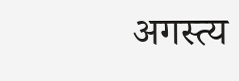अगस्त्य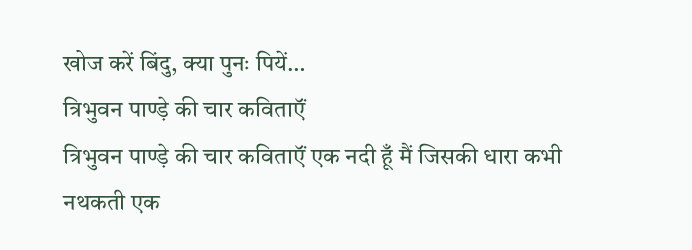खोज करें बिंदु, क्या पुनः पियें…
त्रिभुवन पाण्ड़े की चार कविताऍं
त्रिभुवन पाण्ड़े की चार कविताऍं एक नदी हूँ मैं जिसकी धारा कभी नथकती एक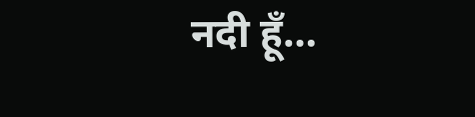नदी हूँ…